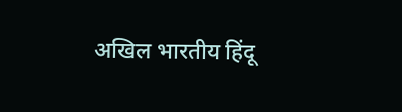अखिल भारतीय हिंदू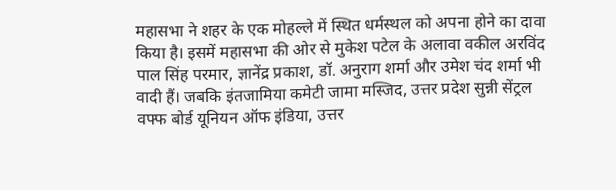महासभा ने शहर के एक मोहल्ले में स्थित धर्मस्थल को अपना होने का दावा किया है। इसमें महासभा की ओर से मुकेश पटेल के अलावा वकील अरविंद पाल सिंह परमार, ज्ञानेंद्र प्रकाश, डॉ. अनुराग शर्मा और उमेश चंद शर्मा भी वादी हैं। जबकि इंतजामिया कमेटी जामा मस्जिद, उत्तर प्रदेश सुन्नी सेंट्रल वफ्फ बोर्ड यूनियन ऑफ इंडिया, उत्तर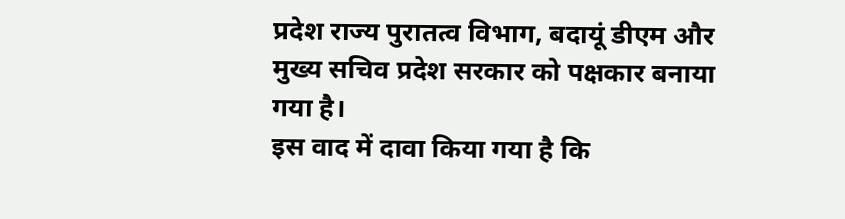प्रदेश राज्य पुरातत्व विभाग, बदायूं डीएम और मुख्य सचिव प्रदेश सरकार को पक्षकार बनाया गया है।
इस वाद में दावा किया गया है कि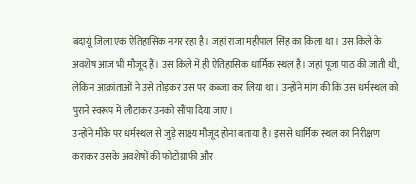बदायूं जिला एक ऐतिहासिक नगर रहा है। जहां राजा महीपाल सिंह का किला था। उस किले के अवशेष आज भी मौजूद हैं। उस किले में ही ऐतिहासिक धार्मिक स्थल है। जहां पूजा पाठ की जाती थी, लेकिन आक्रांताओं ने उसे तोड़कर उस पर कब्जा कर लिया था। उन्होंने मांग की कि उस धर्मस्थल को पुराने स्वरूप में लौटाकर उनको सौंपा दिया जाए।
उन्होंने मौके पर धर्मस्थल से जुड़े साक्ष्य मौजूद होना बताया है। इससे धार्मिक स्थल का निरीक्षण कराकर उसके अवशेषों की फोटोग्राफी और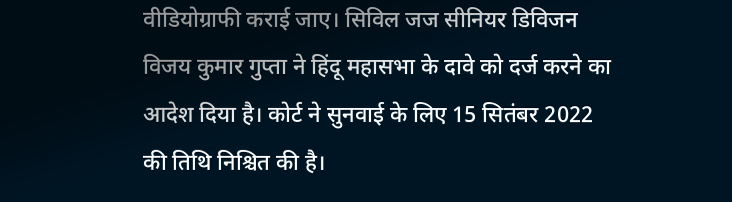वीडियोग्राफी कराई जाए। सिविल जज सीनियर डिविजन विजय कुमार गुप्ता ने हिंदू महासभा के दावे को दर्ज करने का आदेश दिया है। कोर्ट ने सुनवाई के लिए 15 सितंबर 2022 की तिथि निश्चित की है।